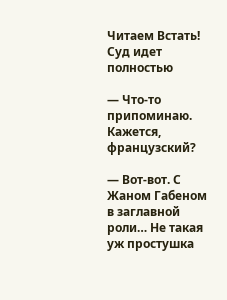Читаем Встать! Суд идет полностью

— Что-то припоминаю. Кажется, французский?

— Вот-вот. С Жаном Габеном в заглавной роли… Не такая уж простушка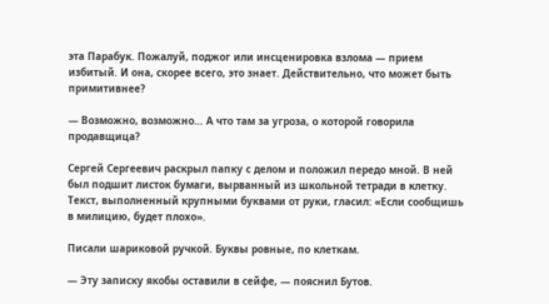эта Парабук. Пожалуй, поджог или инсценировка взлома — прием избитый. И она, скорее всего, это знает. Действительно, что может быть примитивнее?

— Возможно, возможно… А что там за угроза, о которой говорила продавщица?

Сергей Сергеевич раскрыл папку с делом и положил передо мной. В ней был подшит листок бумаги, вырванный из школьной тетради в клетку. Текст, выполненный крупными буквами от руки, гласил: «Если сообщишь в милицию, будет плохо».

Писали шариковой ручкой. Буквы ровные, по клеткам.

— Эту записку якобы оставили в сейфе, — пояснил Бутов.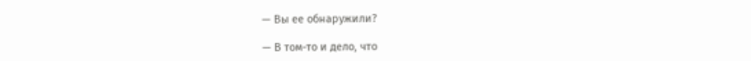— Вы ее обнаружили?

— В том-то и дело, что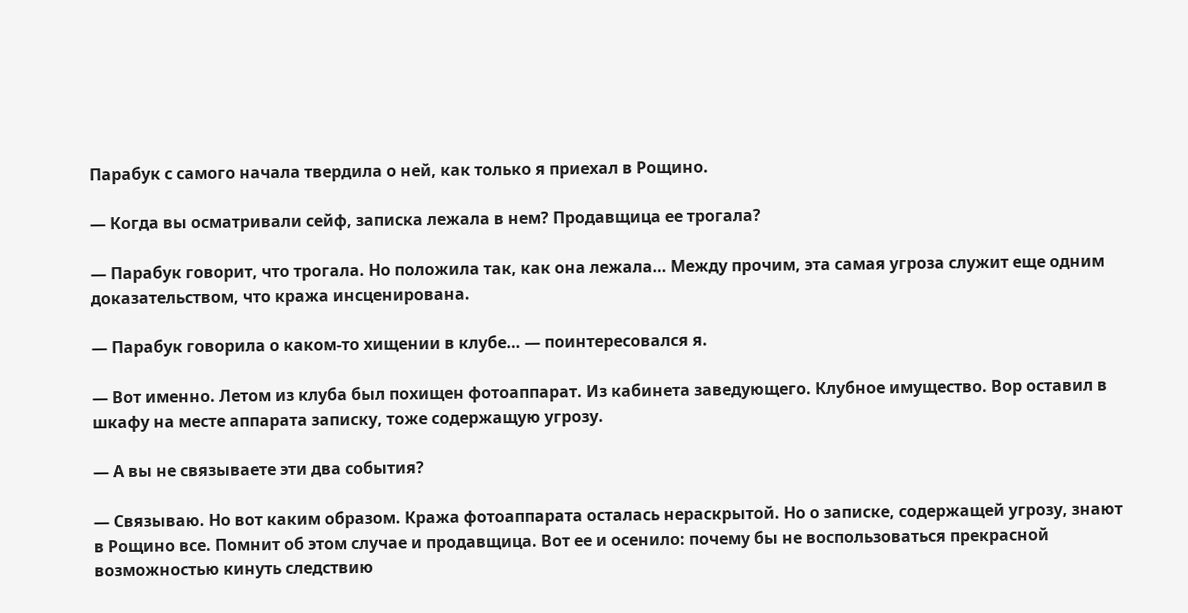Парабук с самого начала твердила о ней, как только я приехал в Рощино.

— Когда вы осматривали сейф, записка лежала в нем? Продавщица ее трогала?

— Парабук говорит, что трогала. Но положила так, как она лежала… Между прочим, эта самая угроза служит еще одним доказательством, что кража инсценирована.

— Парабук говорила о каком-то хищении в клубе… — поинтересовался я.

— Вот именно. Летом из клуба был похищен фотоаппарат. Из кабинета заведующего. Клубное имущество. Вор оставил в шкафу на месте аппарата записку, тоже содержащую угрозу.

— А вы не связываете эти два события?

— Связываю. Но вот каким образом. Кража фотоаппарата осталась нераскрытой. Но о записке, содержащей угрозу, знают в Рощино все. Помнит об этом случае и продавщица. Вот ее и осенило: почему бы не воспользоваться прекрасной возможностью кинуть следствию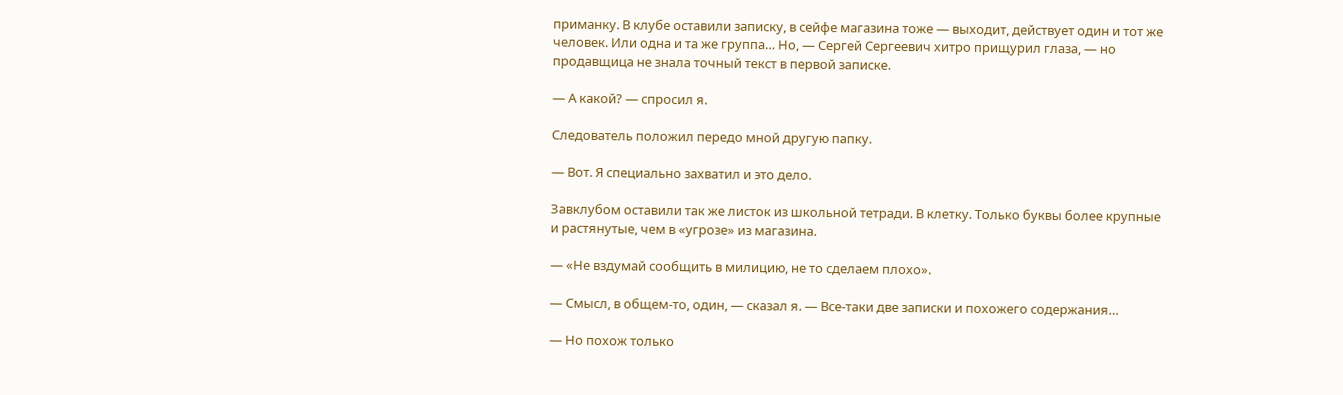приманку. В клубе оставили записку, в сейфе магазина тоже — выходит, действует один и тот же человек. Или одна и та же группа… Но, — Сергей Сергеевич хитро прищурил глаза, — но продавщица не знала точный текст в первой записке.

— А какой? — спросил я.

Следователь положил передо мной другую папку.

— Вот. Я специально захватил и это дело.

Завклубом оставили так же листок из школьной тетради. В клетку. Только буквы более крупные и растянутые, чем в «угрозе» из магазина.

— «Не вздумай сообщить в милицию, не то сделаем плохо».

— Смысл, в общем-то, один, — сказал я. — Все-таки две записки и похожего содержания…

— Но похож только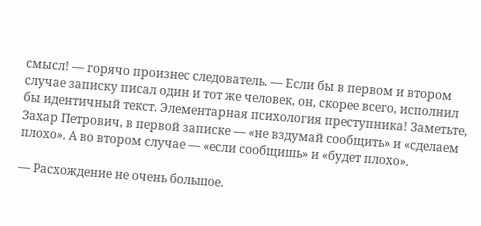смысл! — горячо произнес следователь. — Если бы в первом и втором случае записку писал один и тот же человек, он, скорее всего, исполнил бы идентичный текст. Элементарная психология преступника! Заметьте, Захар Петрович, в первой записке — «не вздумай сообщить» и «сделаем плохо». А во втором случае — «если сообщишь» и «будет плохо».

— Расхождение не очень большое.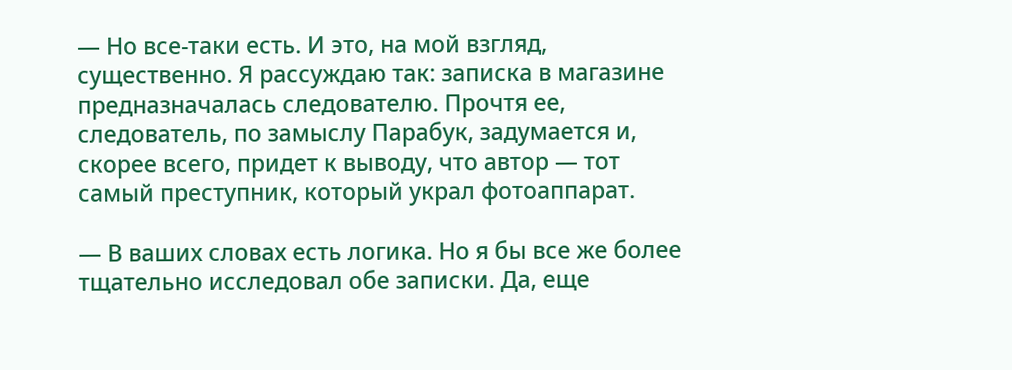— Но все-таки есть. И это, на мой взгляд, существенно. Я рассуждаю так: записка в магазине предназначалась следователю. Прочтя ее, следователь, по замыслу Парабук, задумается и, скорее всего, придет к выводу, что автор — тот самый преступник, который украл фотоаппарат.

— В ваших словах есть логика. Но я бы все же более тщательно исследовал обе записки. Да, еще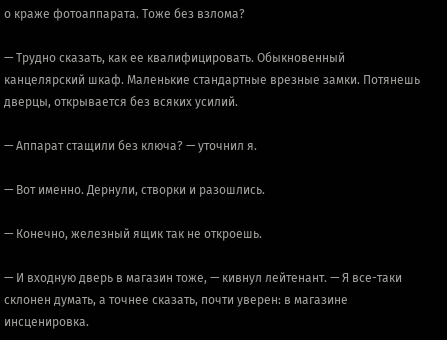о краже фотоаппарата. Тоже без взлома?

— Трудно сказать, как ее квалифицировать. Обыкновенный канцелярский шкаф. Маленькие стандартные врезные замки. Потянешь дверцы, открывается без всяких усилий.

— Аппарат стащили без ключа? — уточнил я.

— Вот именно. Дернули, створки и разошлись.

— Конечно, железный ящик так не откроешь.

— И входную дверь в магазин тоже, — кивнул лейтенант. — Я все-таки склонен думать, а точнее сказать, почти уверен: в магазине инсценировка.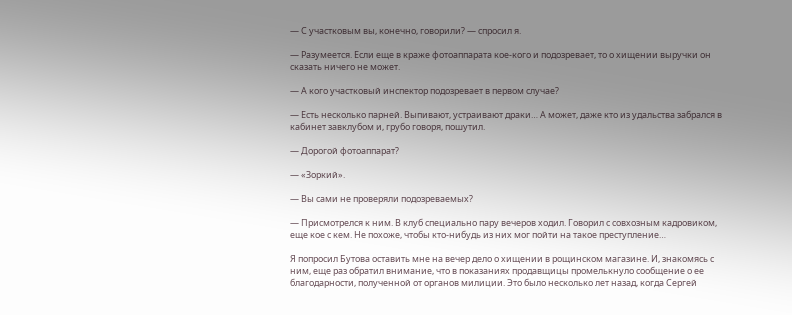— С участковым вы, конечно, говорили? — спросил я.

— Разумеется. Если еще в краже фотоаппарата кое-кого и подозревает, то о хищении выручки он сказать ничего не может.

— А кого участковый инспектор подозревает в первом случае?

— Есть несколько парней. Выпивают, устраивают драки… А может, даже кто из удальства забрался в кабинет завклубом и, грубо говоря, пошутил.

— Дорогой фотоаппарат?

— «Зоркий».

— Вы сами не проверяли подозреваемых?

— Присмотрелся к ним. В клуб специально пару вечеров ходил. Говорил с совхозным кадровиком, еще кое с кем. Не похоже, чтобы кто-нибудь из них мог пойти на такое преступление…

Я попросил Бутова оставить мне на вечер дело о хищении в рощинском магазине. И, знакомясь с ним, еще раз обратил внимание, что в показаниях продавщицы промелькнуло сообщение о ее благодарности, полученной от органов милиции. Это было несколько лет назад, когда Сергей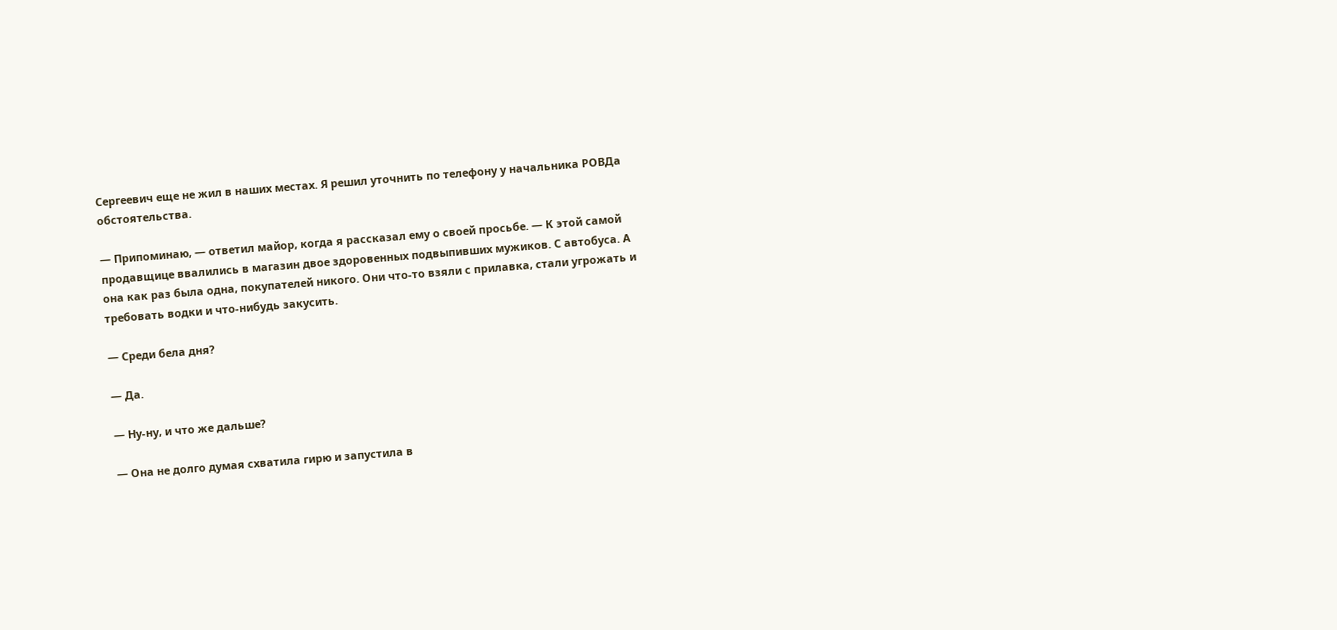Сергеевич еще не жил в наших местах. Я решил уточнить по телефону у начальника РОВДа обстоятельства.

— Припоминаю, — ответил майор, когда я рассказал ему о своей просьбе. — К этой самой продавщице ввалились в магазин двое здоровенных подвыпивших мужиков. С автобуса. А она как раз была одна, покупателей никого. Они что-то взяли с прилавка, стали угрожать и требовать водки и что-нибудь закусить.

— Среди бела дня?

— Да.

— Ну-ну, и что же дальше?

— Она не долго думая схватила гирю и запустила в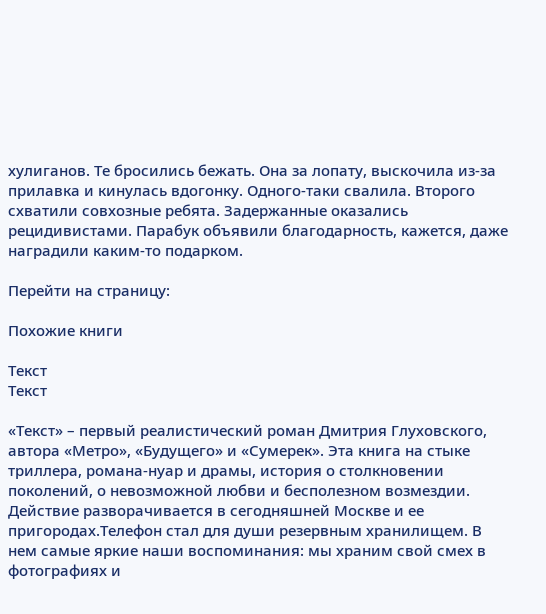хулиганов. Те бросились бежать. Она за лопату, выскочила из-за прилавка и кинулась вдогонку. Одного-таки свалила. Второго схватили совхозные ребята. Задержанные оказались рецидивистами. Парабук объявили благодарность, кажется, даже наградили каким-то подарком.

Перейти на страницу:

Похожие книги

Текст
Текст

«Текст» – первый реалистический роман Дмитрия Глуховского, автора «Метро», «Будущего» и «Сумерек». Эта книга на стыке триллера, романа-нуар и драмы, история о столкновении поколений, о невозможной любви и бесполезном возмездии. Действие разворачивается в сегодняшней Москве и ее пригородах.Телефон стал для души резервным хранилищем. В нем самые яркие наши воспоминания: мы храним свой смех в фотографиях и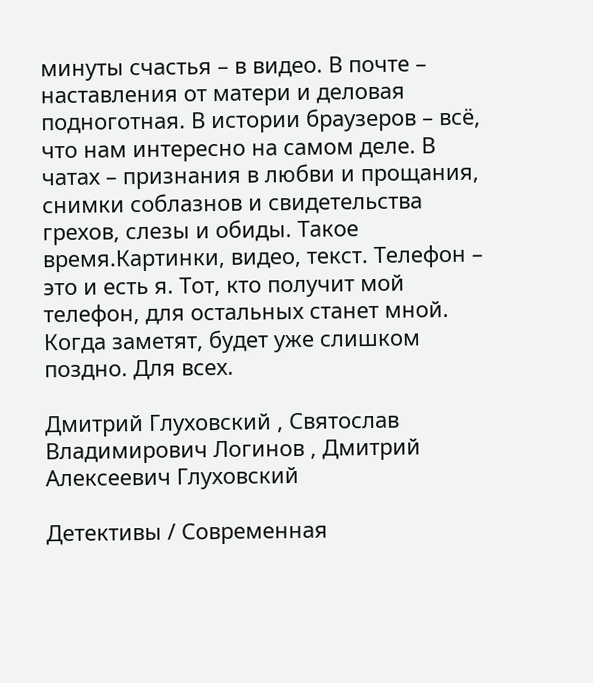минуты счастья – в видео. В почте – наставления от матери и деловая подноготная. В истории браузеров – всё, что нам интересно на самом деле. В чатах – признания в любви и прощания, снимки соблазнов и свидетельства грехов, слезы и обиды. Такое время.Картинки, видео, текст. Телефон – это и есть я. Тот, кто получит мой телефон, для остальных станет мной. Когда заметят, будет уже слишком поздно. Для всех.

Дмитрий Глуховский , Святослав Владимирович Логинов , Дмитрий Алексеевич Глуховский

Детективы / Современная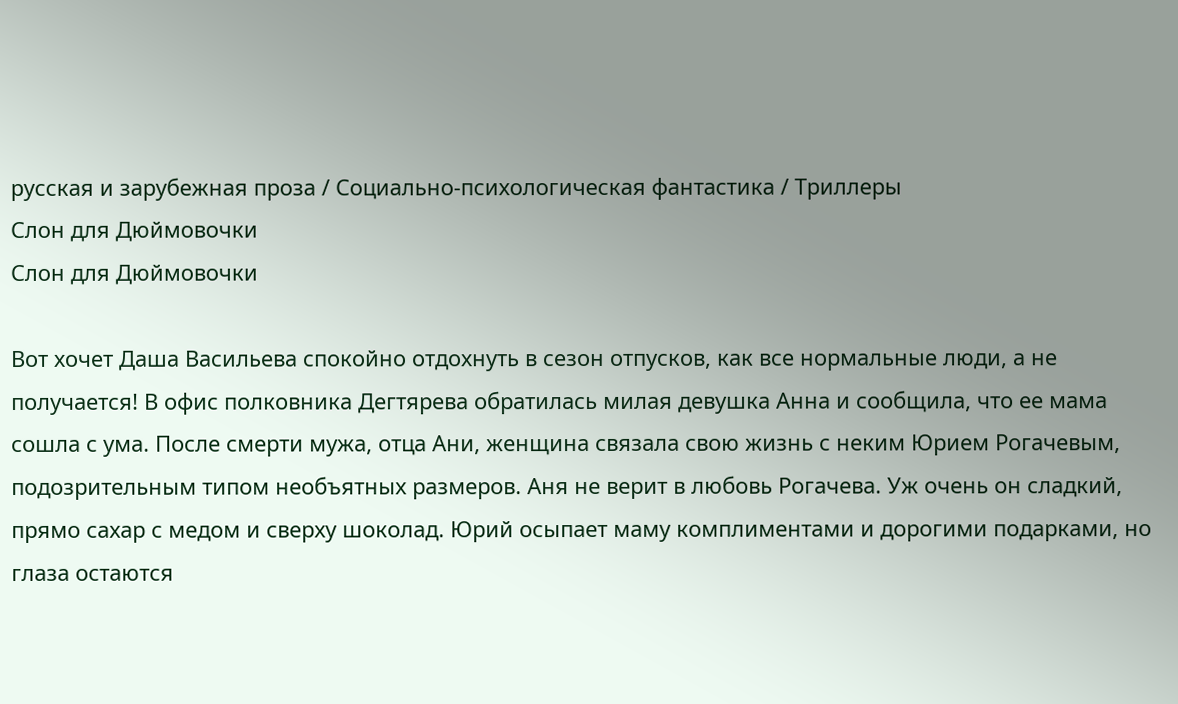русская и зарубежная проза / Социально-психологическая фантастика / Триллеры
Слон для Дюймовочки
Слон для Дюймовочки

Вот хочет Даша Васильева спокойно отдохнуть в сезон отпусков, как все нормальные люди, а не получается! В офис полковника Дегтярева обратилась милая девушка Анна и сообщила, что ее мама сошла с ума. После смерти мужа, отца Ани, женщина связала свою жизнь с неким Юрием Рогачевым, подозрительным типом необъятных размеров. Аня не верит в любовь Рогачева. Уж очень он сладкий, прямо сахар с медом и сверху шоколад. Юрий осыпает маму комплиментами и дорогими подарками, но глаза остаются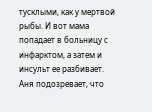тусклыми, как у мертвой рыбы. И вот мама попадает в больницу с инфарктом, а затем и инсульт ее разбивает. Аня подозревает, что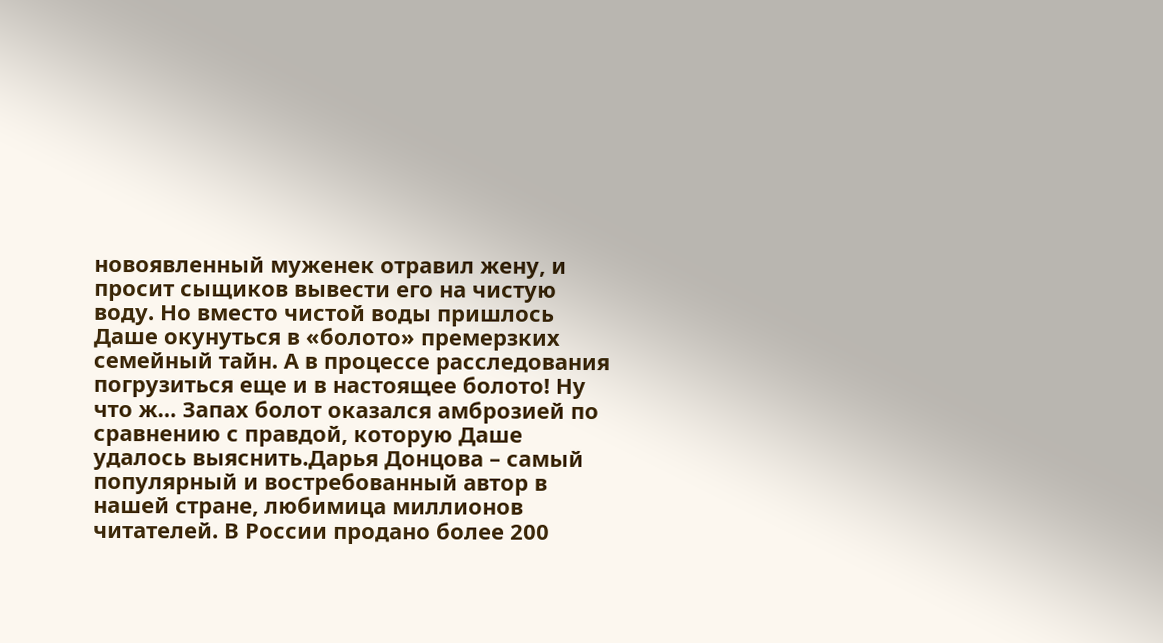новоявленный муженек отравил жену, и просит сыщиков вывести его на чистую воду. Но вместо чистой воды пришлось Даше окунуться в «болото» премерзких семейный тайн. А в процессе расследования погрузиться еще и в настоящее болото! Ну что ж… Запах болот оказался амброзией по сравнению с правдой, которую Даше удалось выяснить.Дарья Донцова – самый популярный и востребованный автор в нашей стране, любимица миллионов читателей. В России продано более 200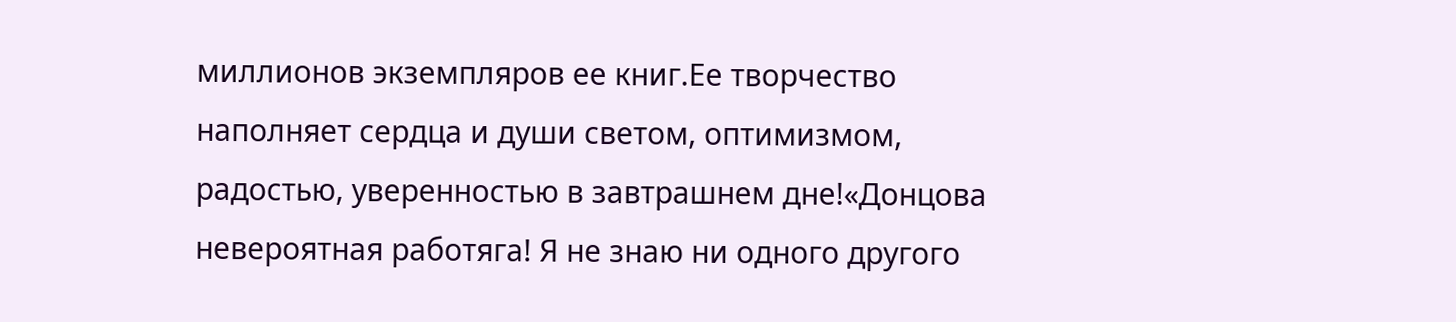миллионов экземпляров ее книг.Ее творчество наполняет сердца и души светом, оптимизмом, радостью, уверенностью в завтрашнем дне!«Донцова невероятная работяга! Я не знаю ни одного другого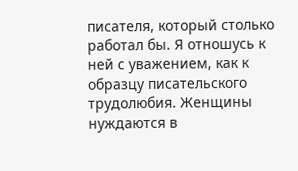писателя, который столько работал бы. Я отношусь к ней с уважением, как к образцу писательского трудолюбия. Женщины нуждаются в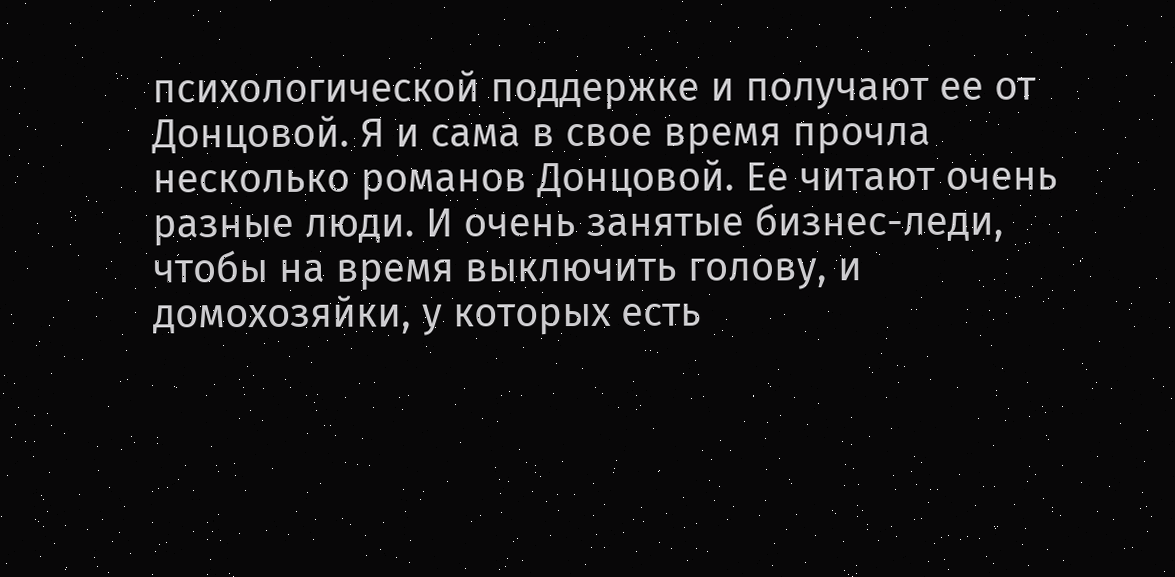психологической поддержке и получают ее от Донцовой. Я и сама в свое время прочла несколько романов Донцовой. Ее читают очень разные люди. И очень занятые бизнес-леди, чтобы на время выключить голову, и домохозяйки, у которых есть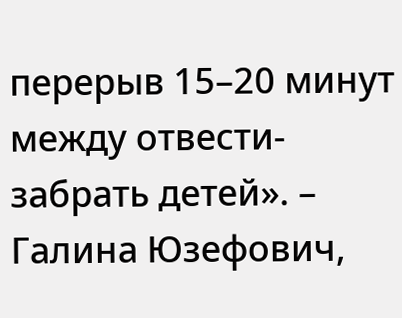перерыв 15–20 минут между отвести-забрать детей». – Галина Юзефович,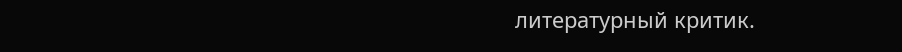литературный критик.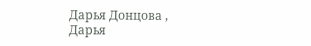Дарья Донцова , Дарья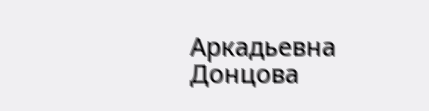Аркадьевна Донцова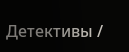Детективы /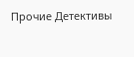Прочие Детективы